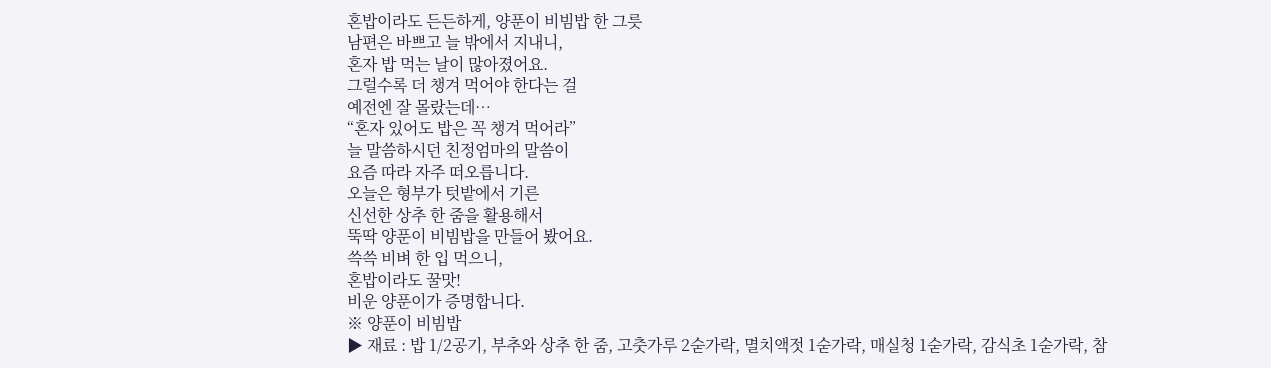혼밥이라도 든든하게, 양푼이 비빔밥 한 그릇
남편은 바쁘고 늘 밖에서 지내니,
혼자 밥 먹는 날이 많아졌어요.
그럴수록 더 챙겨 먹어야 한다는 걸
예전엔 잘 몰랐는데…
“혼자 있어도 밥은 꼭 챙겨 먹어라”
늘 말씀하시던 친정엄마의 말씀이
요즘 따라 자주 떠오릅니다.
오늘은 형부가 텃밭에서 기른
신선한 상추 한 줌을 활용해서
뚝딱 양푼이 비빔밥을 만들어 봤어요.
쓱쓱 비벼 한 입 먹으니,
혼밥이라도 꿀맛!
비운 양푼이가 증명합니다.
※ 양푼이 비빔밥
▶ 재료 : 밥 1/2공기, 부추와 상추 한 줌, 고춧가루 2숟가락, 멸치액젓 1숟가락, 매실청 1숟가락, 감식초 1숟가락, 참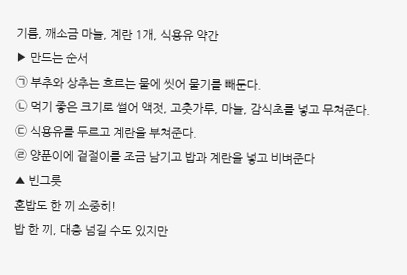기름, 깨소금 마늘, 계란 1개, 식용유 약간
▶ 만드는 순서
㉠ 부추와 상추는 흐르는 물에 씻어 물기를 빼둔다.
㉡ 먹기 좋은 크기로 썰어 액젓, 고춧가루, 마늘, 감식초를 넣고 무쳐준다.
㉢ 식용유를 두르고 계란을 부쳐준다.
㉣ 양푼이에 겉절이를 조금 남기고 밥과 계란을 넣고 비벼준다
▲ 빈그릇
혼밥도 한 끼 소중히!
밥 한 끼, 대충 넘길 수도 있지만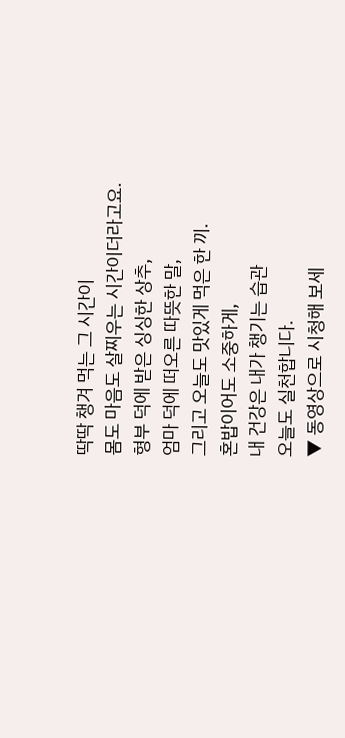딱딱 챙겨 먹는 그 시간이
몸도 마음도 살찌우는 시간이더라고요.
형부 덕에 받은 싱싱한 상추,
엄마 덕에 떠오른 따뜻한 말,
그리고 오늘도 맛있게 먹은 한 끼.
혼밥이어도 소중하게,
내 건강은 내가 챙기는 습관
오늘도 실천합니다.
▼ 동영상으로 시청해 보세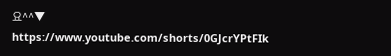요^^▼
https://www.youtube.com/shorts/0GJcrYPtFIk